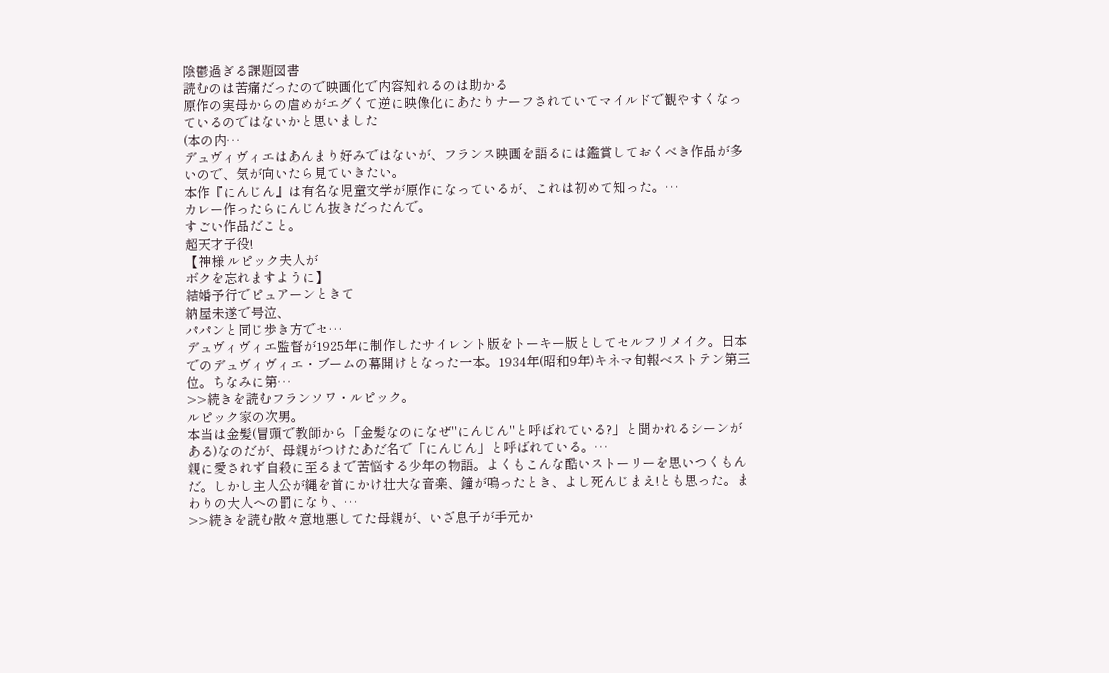陰鬱過ぎる課題図書
読むのは苦痛だったので映画化で内容知れるのは助かる
原作の実母からの虐めがエグくて逆に映像化にあたりナーフされていてマイルドで観やすくなっているのではないかと思いました
(本の内…
デュヴィヴィエはあんまり好みではないが、フランス映画を語るには鑑賞しておくべき作品が多いので、気が向いたら見ていきたい。
本作『にんじん』は有名な児童文学が原作になっているが、これは初めて知った。…
カレー作ったらにんじん抜きだったんで。
すごい作品だこと。
超天才子役!
【神様 ルピック夫人が
ボクを忘れますように】
結婚予行でピュアーンときて
納屋未遂で号泣、
パパンと同じ歩き方でセ…
デュヴィヴィエ監督が1925年に制作したサイレント版をトーキー版としてセルフリメイク。日本でのデュヴィヴィエ・ブームの幕開けとなった一本。1934年(昭和9年)キネマ旬報ベストテン第三位。ちなみに第…
>>続きを読むフランソワ・ルピック。
ルピック家の次男。
本当は金髪(冒頭で教師から「金髪なのになぜ"にんじん"と呼ばれている?」と聞かれるシーンがある)なのだが、母親がつけたあだ名で「にんじん」と呼ばれている。…
親に愛されず自殺に至るまで苦悩する少年の物語。よくもこんな酷いストーリーを思いつくもんだ。しかし主人公が縄を首にかけ壮大な音楽、鐘が鳴ったとき、よし死んじまえ!とも思った。まわりの大人への罰になり、…
>>続きを読む散々意地悪してた母親が、いざ息子が手元か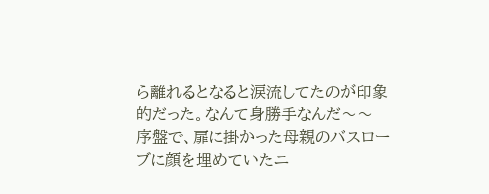ら離れるとなると涙流してたのが印象的だった。なんて身勝手なんだ〜〜
序盤で、扉に掛かった母親のバスローブに顔を埋めていたニ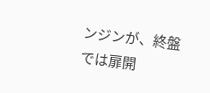ンジンが、終盤では扉開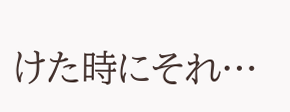けた時にそれ…